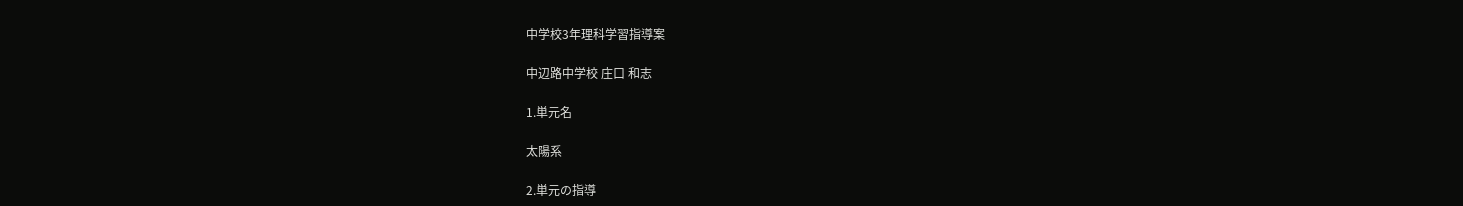中学校3年理科学習指導案

中辺路中学校 庄口 和志

1.単元名

太陽系

2.単元の指導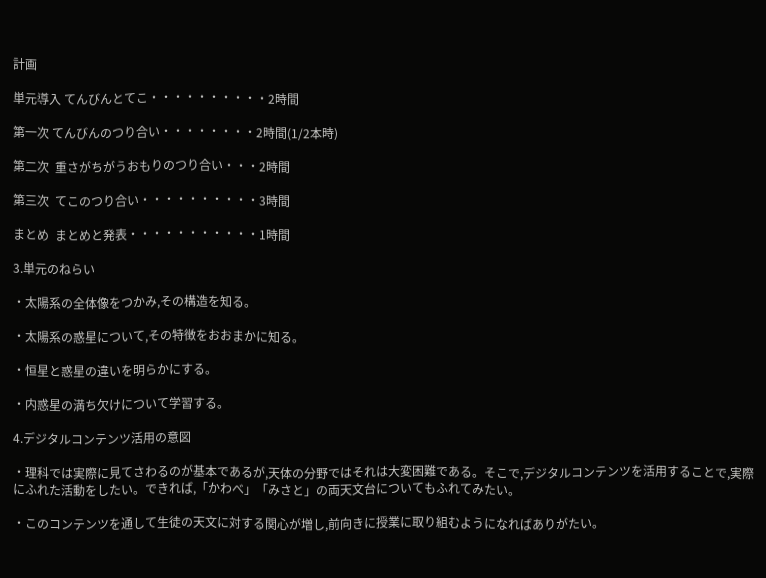計画

単元導入 てんびんとてこ・・・・・・・・・・2時間

第一次 てんびんのつり合い・・・・・・・・2時間(1/2本時)

第二次  重さがちがうおもりのつり合い・・・2時間

第三次  てこのつり合い・・・・・・・・・・3時間

まとめ  まとめと発表・・・・・・・・・・・1時間

3.単元のねらい

・太陽系の全体像をつかみ,その構造を知る。

・太陽系の惑星について,その特徴をおおまかに知る。

・恒星と惑星の違いを明らかにする。

・内惑星の満ち欠けについて学習する。

4.デジタルコンテンツ活用の意図

・理科では実際に見てさわるのが基本であるが,天体の分野ではそれは大変困難である。そこで,デジタルコンテンツを活用することで,実際にふれた活動をしたい。できれば,「かわべ」「みさと」の両天文台についてもふれてみたい。

・このコンテンツを通して生徒の天文に対する関心が増し,前向きに授業に取り組むようになればありがたい。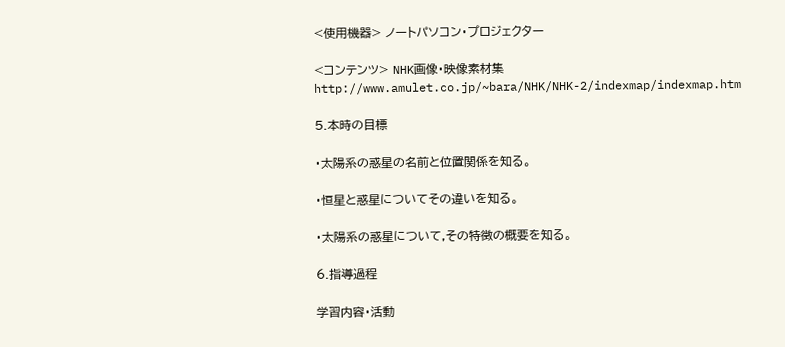<使用機器> ノートパソコン・プロジェクター

<コンテンツ> NHK画像・映像素材集 http://www.amulet.co.jp/~bara/NHK/NHK-2/indexmap/indexmap.htm

5.本時の目標

・太陽系の惑星の名前と位置関係を知る。

・恒星と惑星についてその違いを知る。

・太陽系の惑星について,その特徴の概要を知る。

6.指導過程

学習内容・活動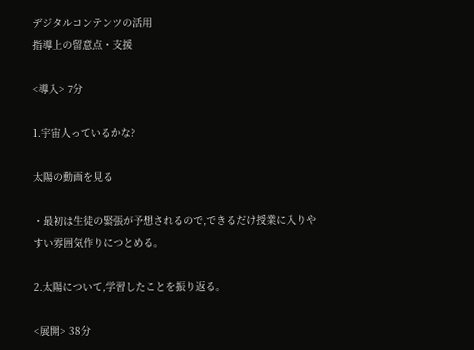デジタルコンテンツの活用
指導上の留意点・支援

<導入> 7分

1.宇宙人っているかな?

太陽の動画を見る

・最初は生徒の緊張が予想されるので,できるだけ授業に入りやすい雰囲気作りにつとめる。

2.太陽について,学習したことを振り返る。

<展開> 38分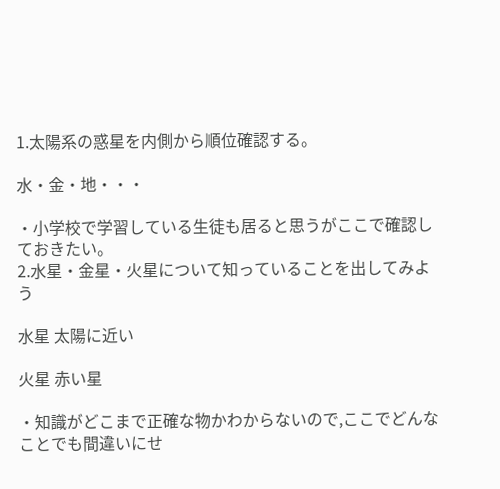1.太陽系の惑星を内側から順位確認する。

水・金・地・・・

・小学校で学習している生徒も居ると思うがここで確認しておきたい。
2.水星・金星・火星について知っていることを出してみよう

水星 太陽に近い

火星 赤い星

・知識がどこまで正確な物かわからないので,ここでどんなことでも間違いにせ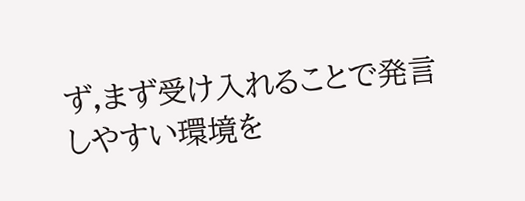ず,まず受け入れることで発言しやすい環境を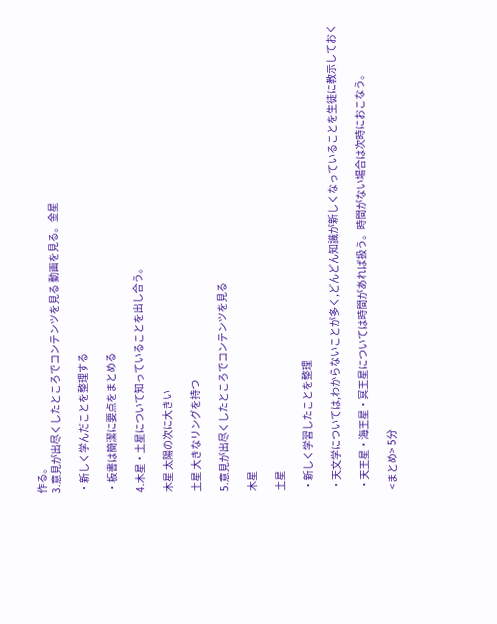作る。
3.意見が出尽くしたところでコンテンツを見る 動画を見る。金星

・新しく学んだことを整理する

・板書は簡潔に要点をまとめる

4.木星・土星について知っていることを出し合う。

木星 太陽の次に大きい

土星 大きなリングを持つ

5.意見が出尽くしたところでコンテンツを見る

木星

土星

・新しく学習したことを整理

・天文学については,わからないことが多く,どんどん知識が新しくなっていることを生徒に教示しておく

・天王星・海王星・冥王星については時間があれば扱う。時間がない場合は次時におこなう。

<まとめ> 5分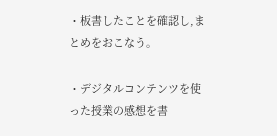・板書したことを確認し,まとめをおこなう。

・デジタルコンテンツを使った授業の感想を書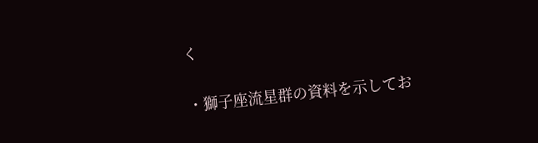く

・獅子座流星群の資料を示してお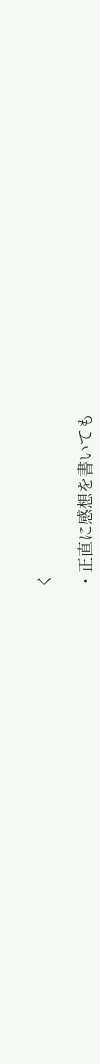く

・正直に感想を書いても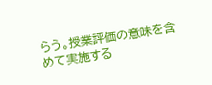らう。授業評価の意味を含めて実施する